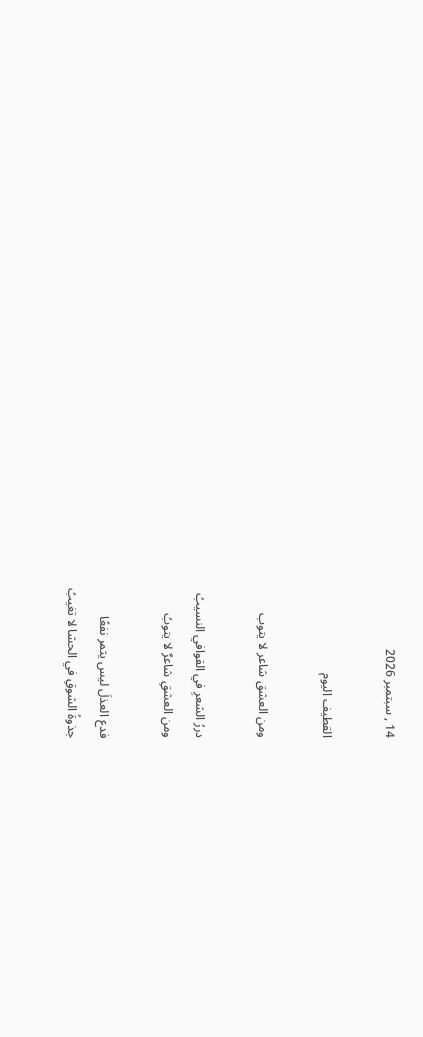14 , سبتمبر 2026

القطيف اليوم

ومن العشق شاعر لا يتوب

دررُ الشعرِ في القوافي النسيبُ
ومن العشقِ شاعرٌ لا يتوبُ

فدع العذلَ ليس يثمر نفعًا
جذوةُ الشوقِ في الحشا لا تغيبُ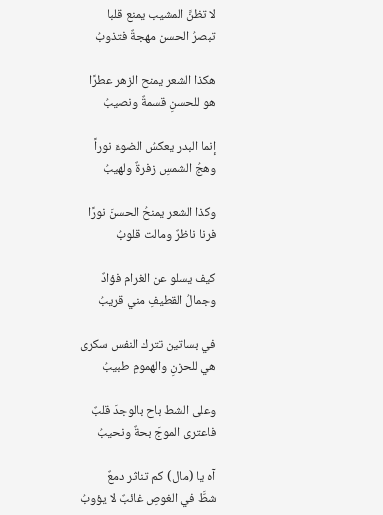لا تظنَّ المشيب يمنع قلبا
تبصرُ الحسن مهجةٌ فتذوبُ

هكذا الشعر يمنح الزهر عطرًا
هو للحسنِ قسمةٌ ونصيبُ

إنما البدر يعكسُ الضوءَ نوراً
وهجُ الشمسِ زفرةٌ ولهيبُ

وكذا الشعر يمنحُ الحسنَ نورًا
فرنا ناظرٌ ومالت قلوبُ

كيف يسلو عن الغرام فؤادٌ
وجمالُ القطيفِ مني قريبُ

في بساتين تترك النفس سكرى
هي للحزنِ والهمومِ طبيبُ

وعلى الشط باح بالوجدَ قلبٌ
فاعترى الموجَ بحةٌ ونحيبُ

آه يا (مال) كم تناثر دمعٌ
شطَّ في الغوصِ غائبٌ لا يؤوبُ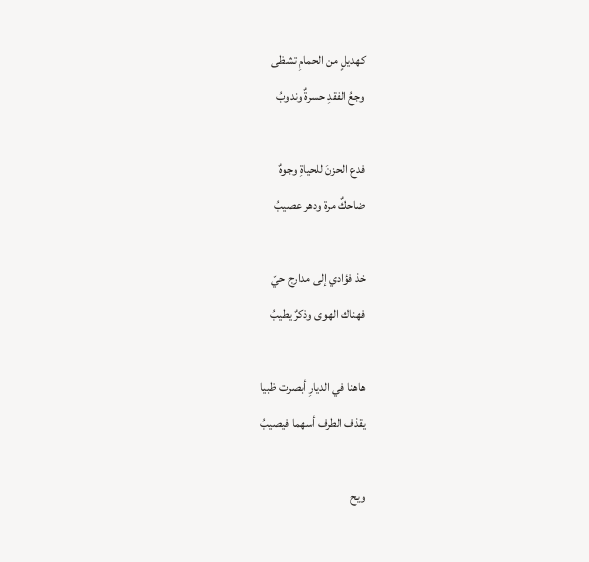كهديلٍ من الحمامِ تشظى
وجعُ الفقدِ حسرةٌ وندوبُ

فدع الحزنَ للحياةِ وجوهٌ
ضاحكٌ مرة ودهر عصيبُ

خذ فؤادي إلى مدارج حيّ
فهناك الهوى وذكرٌ يطيبُ

هاهنا في الديارِ أبصرت ظبيا
يقذف الطرف أسهما فيصيبُ

ويح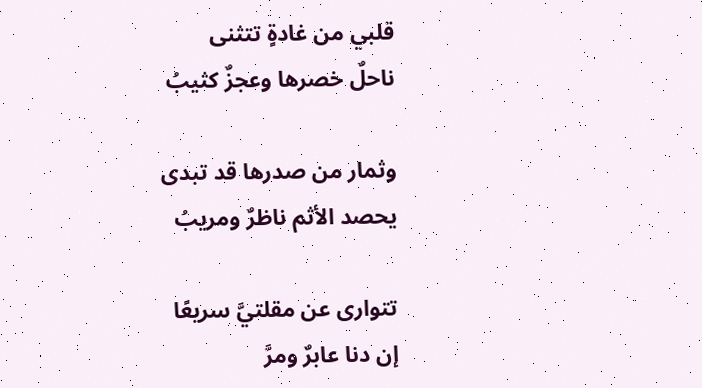قلبي من غادةٍ تتثنى
ناحلٌ خصرها وعجزٌ كثيبُ

وثمار من صدرها قد تبدى
يحصد الأثم ناظرٌ ومريبُ

تتوارى عن مقلتيَّ سريعًا
إن دنا عابرٌ ومرَّ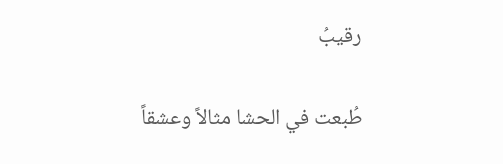رقيبُ

طُبعت في الحشا مثالاً وعشقاً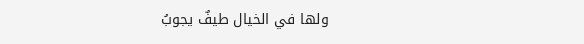ولها في الخيال طيفٌ يجوبُ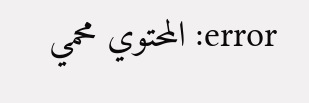error: المحتوي محمي